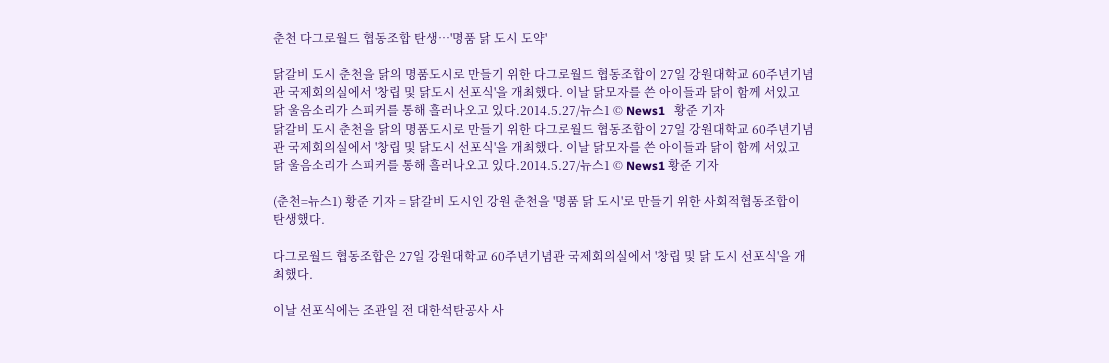춘천 다그로월드 협동조합 탄생…'명품 닭 도시 도약'

닭갈비 도시 춘천을 닭의 명품도시로 만들기 위한 다그로월드 협동조합이 27일 강원대학교 60주년기념관 국제회의실에서 '창립 및 닭도시 선포식'을 개최했다. 이날 닭모자를 쓴 아이들과 닭이 함께 서있고 닭 울음소리가 스피커를 통해 흘러나오고 있다.2014.5.27/뉴스1 © News1   황준 기자
닭갈비 도시 춘천을 닭의 명품도시로 만들기 위한 다그로월드 협동조합이 27일 강원대학교 60주년기념관 국제회의실에서 '창립 및 닭도시 선포식'을 개최했다. 이날 닭모자를 쓴 아이들과 닭이 함께 서있고 닭 울음소리가 스피커를 통해 흘러나오고 있다.2014.5.27/뉴스1 © News1 황준 기자

(춘천=뉴스1) 황준 기자 = 닭갈비 도시인 강원 춘천을 '명품 닭 도시'로 만들기 위한 사회적협동조합이 탄생했다.

다그로월드 협동조합은 27일 강원대학교 60주년기념관 국제회의실에서 '창립 및 닭 도시 선포식'을 개최했다.

이날 선포식에는 조관일 전 대한석탄공사 사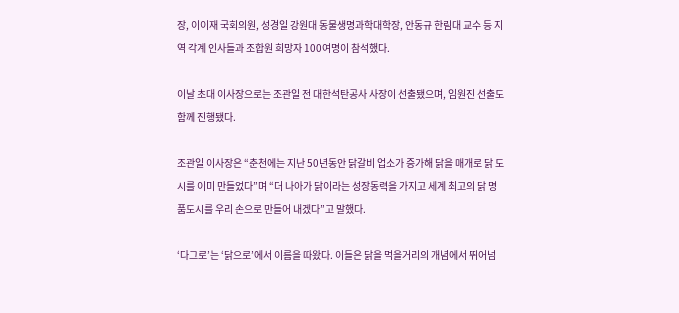장, 이이재 국회의원, 성경일 강원대 동물생명과학대학장, 안동규 한림대 교수 등 지역 각계 인사들과 조합원 희망자 100여명이 참석했다.

이날 초대 이사장으로는 조관일 전 대한석탄공사 사장이 선출됐으며, 임원진 선출도 함께 진행됐다.

조관일 이사장은 “춘천에는 지난 50년동안 닭갈비 업소가 증가해 닭을 매개로 닭 도시를 이미 만들었다”며 “더 나아가 닭이라는 성장동력을 가지고 세계 최고의 닭 명품도시를 우리 손으로 만들어 내겠다”고 말했다.

‘다그로’는 ‘닭으로’에서 이름을 따왔다. 이들은 닭을 먹을거리의 개념에서 뛰어넘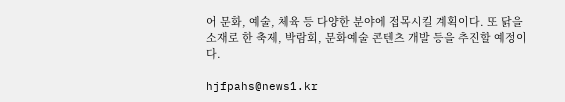어 문화, 예술, 체육 등 다양한 분야에 접목시킬 계획이다. 또 닭을 소재로 한 축제, 박람회, 문화예술 콘텐츠 개발 등을 추진할 예정이다.

hjfpahs@news1.kr